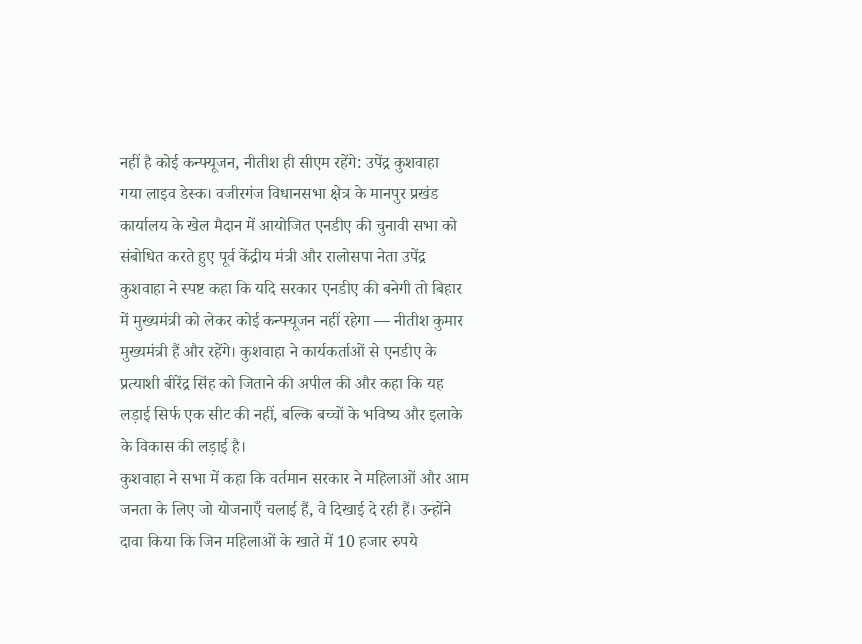नहीं है कोई कन्फ्यूजन, नीतीश ही सीएम रहेंगे: उपेंद्र कुशवाहा
गया लाइव डेस्क। वजीरगंज विधानसभा क्षेत्र के मानपुर प्रखंड कार्यालय के खेल मैदान में आयोजित एनडीए की चुनावी सभा को संबोधित करते हुए पूर्व केंद्रीय मंत्री और रालोसपा नेता उपेंद्र कुशवाहा ने स्पष्ट कहा कि यदि सरकार एनडीए की बनेगी तो बिहार में मुख्यमंत्री को लेकर कोई कन्फ्यूजन नहीं रहेगा — नीतीश कुमार मुख्यमंत्री हैं और रहेंगे। कुशवाहा ने कार्यकर्ताओं से एनडीए के प्रत्याशी बीरेंद्र सिंह को जिताने की अपील की और कहा कि यह लड़ाई सिर्फ एक सीट की नहीं, बल्कि बच्चों के भविष्य और इलाके के विकास की लड़ाई है।
कुशवाहा ने सभा में कहा कि वर्तमान सरकार ने महिलाओं और आम जनता के लिए जो योजनाएँ चलाई हैं, वे दिखाई दे रही हैं। उन्होंने दावा किया कि जिन महिलाओं के खाते में 10 हजार रुपये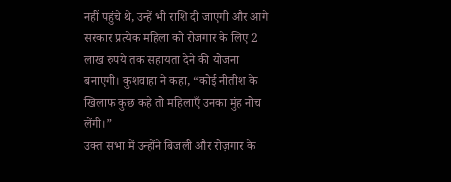नहीं पहुंचे थे, उन्हें भी राशि दी जाएगी और आगे सरकार प्रत्येक महिला को रोजगार के लिए 2 लाख रुपये तक सहायता देने की योजना बनाएगी। कुशवाहा ने कहा, “कोई नीतीश के खिलाफ कुछ कहे तो महिलाएँ उनका मुंह नोच लेंगी।”
उक्त सभा में उन्होंने बिजली और रोज़गार के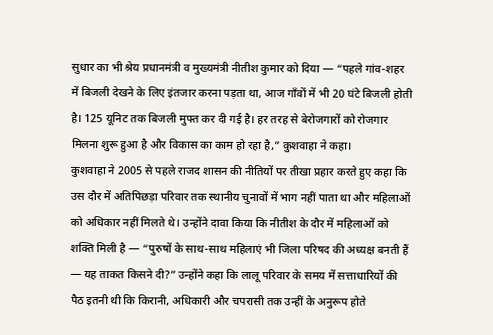सुधार का भी श्रेय प्रधानमंत्री व मुख्यमंत्री नीतीश कुमार को दिया — “पहले गांव-शहर में बिजली देखने के लिए इंतजार करना पड़ता था, आज गाँवों में भी 20 घंटे बिजली होती है। 125 यूनिट तक बिजली मुफ्त कर दी गई है। हर तरह से बेरोजगारों को रोजगार मिलना शुरू हुआ है और विकास का काम हो रहा है,” कुशवाहा ने कहा।
कुशवाहा ने 2005 से पहले राजद शासन की नीतियों पर तीखा प्रहार करते हुए कहा कि उस दौर में अतिपिछड़ा परिवार तक स्थानीय चुनावों में भाग नहीं पाता था और महिलाओं को अधिकार नहीं मिलते थे। उन्होंने दावा किया कि नीतीश के दौर में महिलाओं को शक्ति मिली है — “पुरुषों के साथ-साथ महिलाएं भी जिला परिषद की अध्यक्ष बनती हैं — यह ताकत किसने दी?” उन्होंने कहा कि लालू परिवार के समय में सत्ताधारियों की पैठ इतनी थी कि किरानी, अधिकारी और चपरासी तक उन्हीं के अनुरूप होते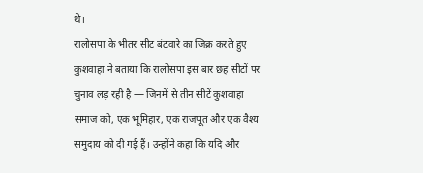थे।
रालोसपा के भीतर सीट बंटवारे का जिक्र करते हुए कुशवाहा ने बताया कि रालोसपा इस बार छह सीटों पर चुनाव लड़ रही है — जिनमें से तीन सीटें कुशवाहा समाज को, एक भूमिहार, एक राजपूत और एक वैश्य समुदाय को दी गई हैं। उन्होंने कहा कि यदि और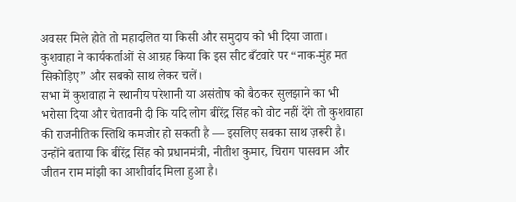अवसर मिले होते तो महादलित या किसी और समुदाय को भी दिया जाता। कुशवाहा ने कार्यकर्ताओं से आग्रह किया कि इस सीट बँटवारे पर “नाक-मुंह मत सिकोड़िए” और सबको साथ लेकर चलें।
सभा में कुशवाहा ने स्थानीय परेशानी या असंतोष को बैठकर सुलझाने का भी भरोसा दिया और चेतावनी दी कि यदि लोग बीरेंद्र सिंह को वोट नहीं देंगे तो कुशवाहा की राजनीतिक स्तिथि कमजोर हो सकती है — इसलिए सबका साथ ज़रूरी है। उन्होंने बताया कि बीरेंद्र सिंह को प्रधानमंत्री, नीतीश कुमार, चिराग पासवान और जीतन राम मांझी का आशीर्वाद मिला हुआ है।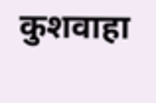कुशवाहा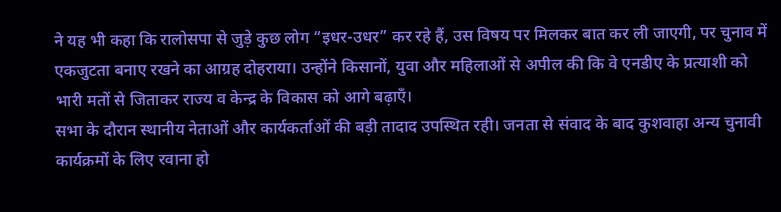ने यह भी कहा कि रालोसपा से जुड़े कुछ लोग “इधर-उधर” कर रहे हैं, उस विषय पर मिलकर बात कर ली जाएगी, पर चुनाव में एकजुटता बनाए रखने का आग्रह दोहराया। उन्होंने किसानों, युवा और महिलाओं से अपील की कि वे एनडीए के प्रत्याशी को भारी मतों से जिताकर राज्य व केन्द्र के विकास को आगे बढ़ाएँ।
सभा के दौरान स्थानीय नेताओं और कार्यकर्ताओं की बड़ी तादाद उपस्थित रही। जनता से संवाद के बाद कुशवाहा अन्य चुनावी कार्यक्रमों के लिए रवाना हो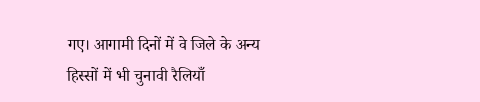गए। आगामी दिनों में वे जिले के अन्य हिस्सों में भी चुनावी रैलियाँ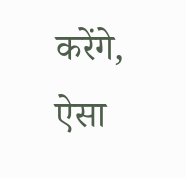करेंगे, ऐसा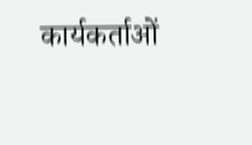कार्यकर्ताओं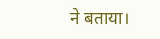ने बताया।